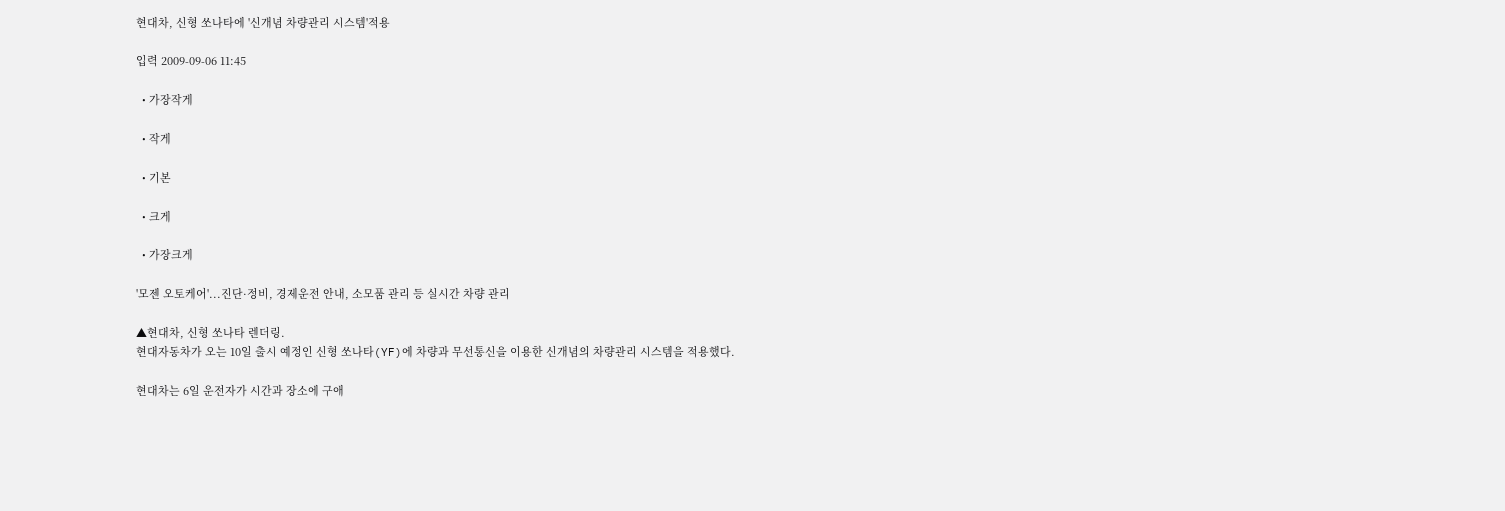현대차, 신형 쏘나타에 '신개념 차량관리 시스템'적용

입력 2009-09-06 11:45

  • 가장작게

  • 작게

  • 기본

  • 크게

  • 가장크게

'모젠 오토케어'...진단·정비, 경제운전 안내, 소모품 관리 등 실시간 차량 관리

▲현대차, 신형 쏘나타 렌더링.
현대자동차가 오는 10일 출시 예정인 신형 쏘나타(YF)에 차량과 무선통신을 이용한 신개념의 차량관리 시스템을 적용했다.

현대차는 6일 운전자가 시간과 장소에 구애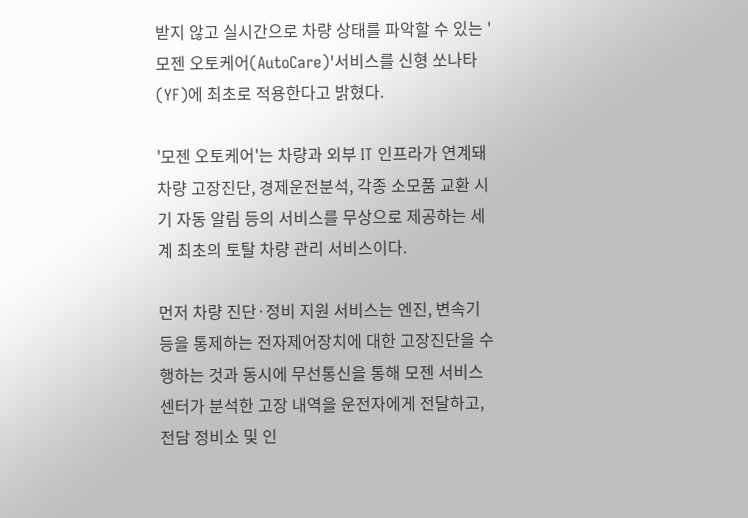받지 않고 실시간으로 차량 상태를 파악할 수 있는 '모젠 오토케어(AutoCare)'서비스를 신형 쏘나타(YF)에 최초로 적용한다고 밝혔다.

'모젠 오토케어'는 차량과 외부 IT 인프라가 연계돼 차량 고장진단, 경제운전분석, 각종 소모품 교환 시기 자동 알림 등의 서비스를 무상으로 제공하는 세계 최초의 토탈 차량 관리 서비스이다.

먼저 차량 진단·정비 지원 서비스는 엔진, 변속기 등을 통제하는 전자제어장치에 대한 고장진단을 수행하는 것과 동시에 무선통신을 통해 모젠 서비스 센터가 분석한 고장 내역을 운전자에게 전달하고, 전담 정비소 및 인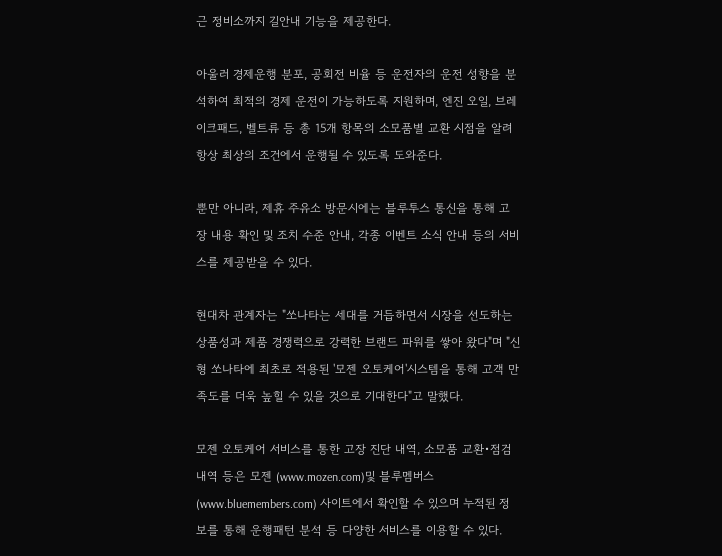근 정비소까지 길안내 기능을 제공한다.

아울러 경제운행 분포, 공회전 비율 등 운전자의 운전 성향을 분석하여 최적의 경제 운전이 가능하도록 지원하며, 엔진 오일, 브레이크패드, 벨트류 등 총 15개 항목의 소모품별 교환 시점을 알려 항상 최상의 조건에서 운행될 수 있도록 도와준다.

뿐만 아니라, 제휴 주유소 방문시에는 블루투스 통신을 통해 고장 내용 확인 및 조치 수준 안내, 각종 이벤트 소식 안내 등의 서비스를 제공받을 수 있다.

현대차 관계자는 "쏘나타는 세대를 거듭하면서 시장을 선도하는 상품성과 제품 경쟁력으로 강력한 브랜드 파워를 쌓아 왔다"며 "신형 쏘나타에 최초로 적용된 '모젠 오토케어'시스템을 통해 고객 만족도를 더욱 높힐 수 있을 것으로 기대한다"고 말했다.

모젠 오토케어 서비스를 통한 고장 진단 내역, 소모품 교환•점검 내역 등은 모젠 (www.mozen.com)및 블루멤버스(www.bluemembers.com) 사이트에서 확인할 수 있으며 누적된 정보를 통해 운행패턴 분석 등 다양한 서비스를 이용할 수 있다.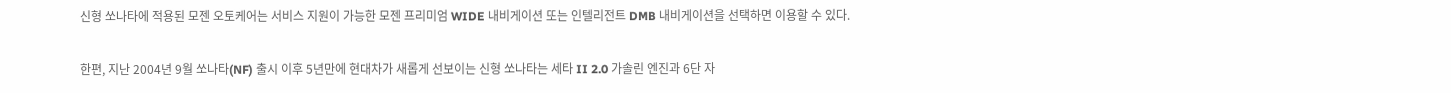신형 쏘나타에 적용된 모젠 오토케어는 서비스 지원이 가능한 모젠 프리미엄 WIDE 내비게이션 또는 인텔리전트 DMB 내비게이션을 선택하면 이용할 수 있다.

한편, 지난 2004년 9월 쏘나타(NF) 출시 이후 5년만에 현대차가 새롭게 선보이는 신형 쏘나타는 세타 II 2.0 가솔린 엔진과 6단 자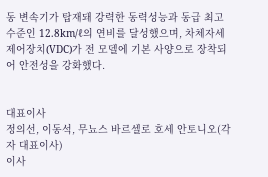동 변속기가 탑재돼 강력한 동력성능과 동급 최고 수준인 12.8km/ℓ의 연비를 달성했으며, 차체자세제어장치(VDC)가 전 모델에 기본 사양으로 장착되어 안전성을 강화했다.


대표이사
정의선, 이동석, 무뇨스 바르셀로 호세 안토니오(각자 대표이사)
이사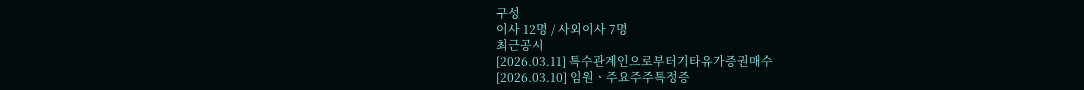구성
이사 12명 / 사외이사 7명
최근공시
[2026.03.11] 특수관계인으로부터기타유가증권매수
[2026.03.10] 임원ㆍ주요주주특정증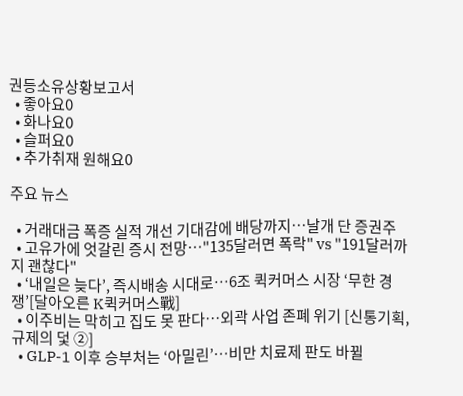권등소유상황보고서
  • 좋아요0
  • 화나요0
  • 슬퍼요0
  • 추가취재 원해요0

주요 뉴스

  • 거래대금 폭증 실적 개선 기대감에 배당까지…날개 단 증권주
  • 고유가에 엇갈린 증시 전망⋯"135달러면 폭락" vs "191달러까지 괜찮다"
  • ‘내일은 늦다’, 즉시배송 시대로⋯6조 퀵커머스 시장 ‘무한 경쟁’[달아오른 K퀵커머스戰]
  • 이주비는 막히고 집도 못 판다⋯외곽 사업 존폐 위기 [신통기획, 규제의 덫 ②]
  • GLP-1 이후 승부처는 ‘아밀린’…비만 치료제 판도 바뀔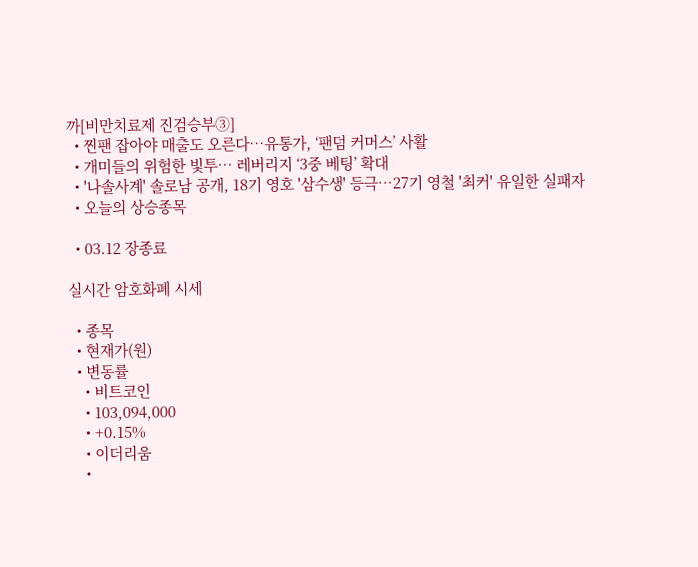까[비만치료제 진검승부③]
  • 찐팬 잡아야 매출도 오른다⋯유통가, ‘팬덤 커머스’ 사활
  • 개미들의 위험한 빛투⋯ 레버리지 ‘3중 베팅’ 확대
  • '나솔사계' 솔로남 공개, 18기 영호 '삼수생' 등극⋯27기 영철 '최커' 유일한 실패자
  • 오늘의 상승종목

  • 03.12 장종료

실시간 암호화폐 시세

  • 종목
  • 현재가(원)
  • 변동률
    • 비트코인
    • 103,094,000
    • +0.15%
    • 이더리움
    •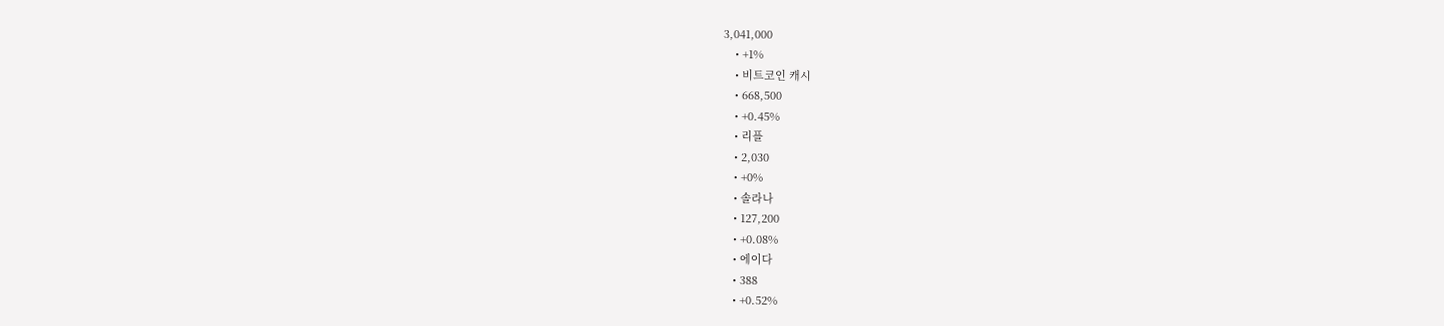3,041,000
    • +1%
    • 비트코인 캐시
    • 668,500
    • +0.45%
    • 리플
    • 2,030
    • +0%
    • 솔라나
    • 127,200
    • +0.08%
    • 에이다
    • 388
    • +0.52%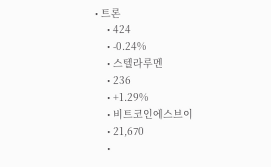• 트론
    • 424
    • -0.24%
    • 스텔라루멘
    • 236
    • +1.29%
    • 비트코인에스브이
    • 21,670
    •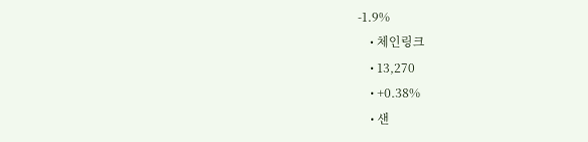-1.9%
    • 체인링크
    • 13,270
    • +0.38%
    • 샌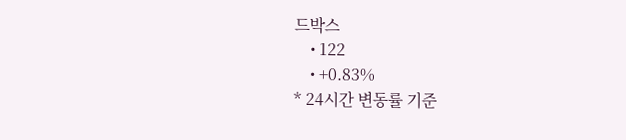드박스
    • 122
    • +0.83%
* 24시간 변동률 기준